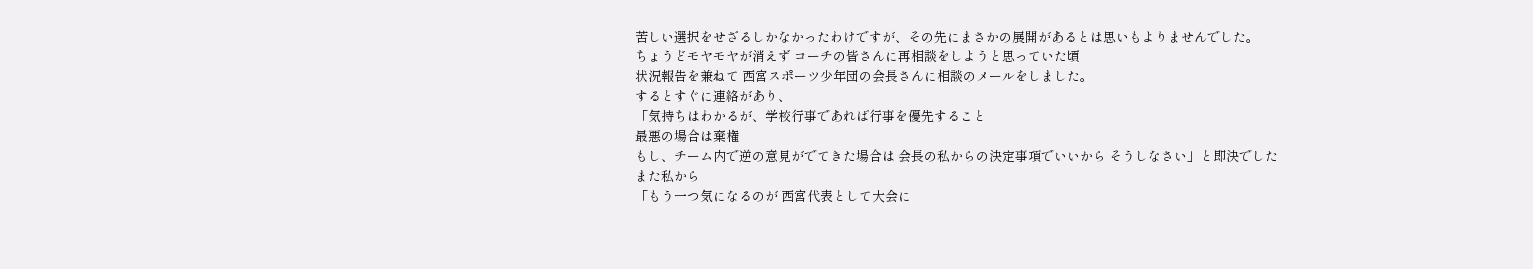苦しい選択をせざるしかなかったわけですが、その先にまさかの展開があるとは思いもよりませんでした。
ちょうどモヤモヤが消えず コーチの皆さんに再相談をしようと思っていた頃
状況報告を兼ねて 西宮スポーツ少年団の会長さんに相談のメールをしました。
するとすぐに連絡があり、
「気持ちはわかるが、学校行事であれば行事を優先すること
最悪の場合は棄権
もし、チーム内で逆の意見がでてきた場合は 会長の私からの決定事項でいいから そうしなさい」と即決でした
また私から
「もう一つ気になるのが 西宮代表として大会に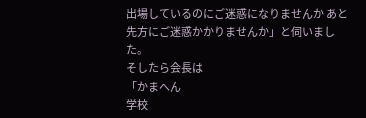出場しているのにご迷惑になりませんか あと先方にご迷惑かかりませんか」と伺いました。
そしたら会長は
「かまへん
学校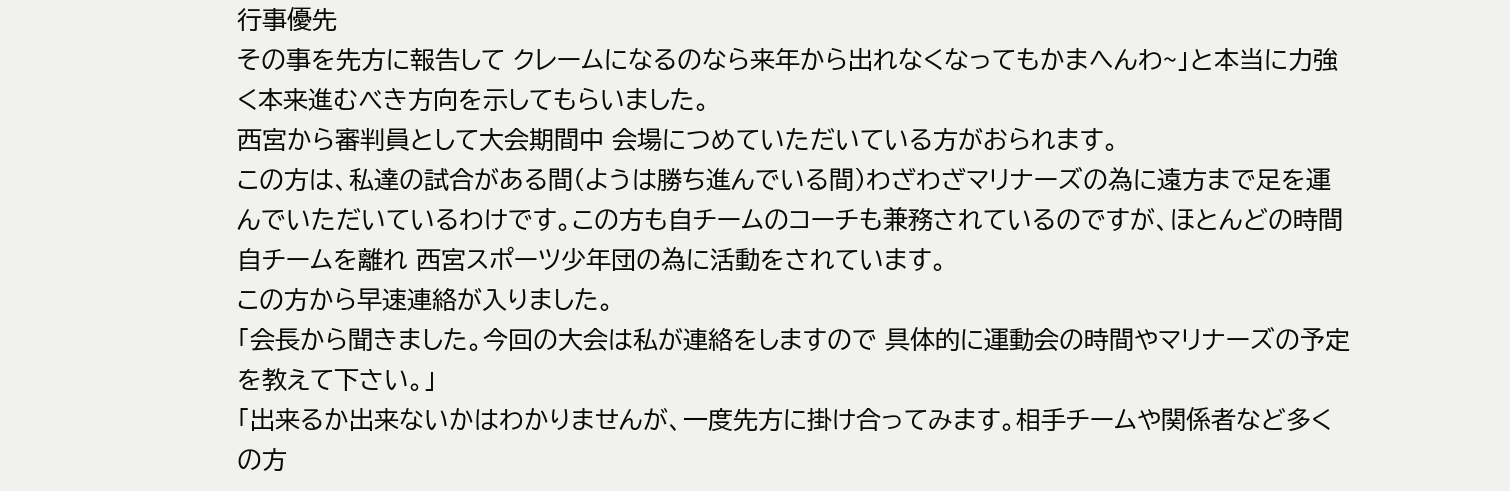行事優先
その事を先方に報告して クレームになるのなら来年から出れなくなってもかまへんわ~」と本当に力強く本来進むべき方向を示してもらいました。
西宮から審判員として大会期間中 会場につめていただいている方がおられます。
この方は、私達の試合がある間(ようは勝ち進んでいる間)わざわざマリナーズの為に遠方まで足を運んでいただいているわけです。この方も自チームのコーチも兼務されているのですが、ほとんどの時間 自チームを離れ 西宮スポーツ少年団の為に活動をされています。
この方から早速連絡が入りました。
「会長から聞きました。今回の大会は私が連絡をしますので 具体的に運動会の時間やマリナーズの予定を教えて下さい。」
「出来るか出来ないかはわかりませんが、一度先方に掛け合ってみます。相手チームや関係者など多くの方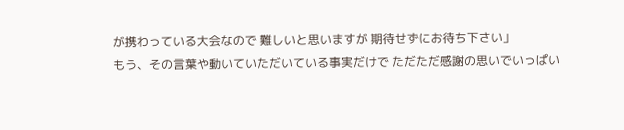が携わっている大会なので 難しいと思いますが 期待せずにお待ち下さい」
もう、その言葉や動いていただいている事実だけで ただただ感謝の思いでいっぱい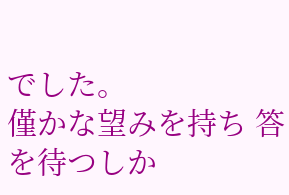でした。
僅かな望みを持ち 答を待つしか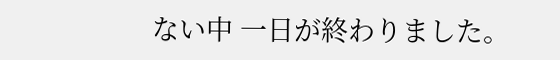ない中 一日が終わりました。